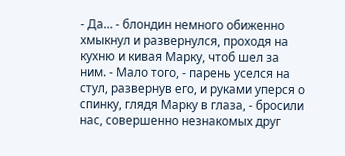- Да… - блондин немного обиженно хмыкнул и развернулся, проходя на кухню и кивая Марку, чтоб шел за ним. - Мало того, - парень уселся на стул, развернув его, и руками уперся о спинку, глядя Марку в глаза, - бросили нас, совершенно незнакомых друг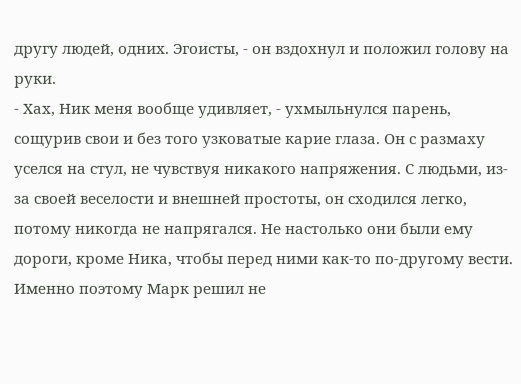другу людей, одних. Эгоисты, - он вздохнул и положил голову на руки.
- Хах, Ник меня вообще удивляет, - ухмыльнулся парень, сощурив свои и без того узковатые карие глаза. Он с размаху уселся на стул, не чувствуя никакого напряжения. С людьми, из-за своей веселости и внешней простоты, он сходился легко, потому никогда не напрягался. Не настолько они были ему дороги, кроме Ника, чтобы перед ними как-то по-другому вести. Именно поэтому Марк решил не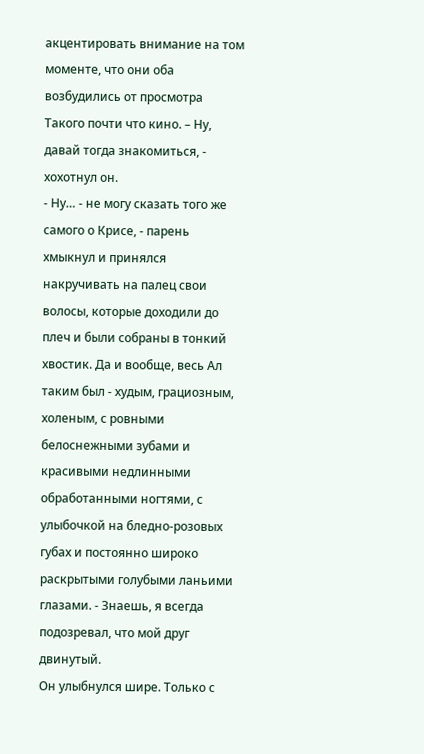акцентировать внимание на том моменте, что они оба возбудились от просмотра Такого почти что кино. – Ну, давай тогда знакомиться, - хохотнул он.
- Ну… - не могу сказать того же самого о Крисе, - парень хмыкнул и принялся накручивать на палец свои волосы, которые доходили до плеч и были собраны в тонкий хвостик. Да и вообще, весь Ал таким был - худым, грациозным, холеным, с ровными белоснежными зубами и красивыми недлинными обработанными ногтями, с улыбочкой на бледно-розовых губах и постоянно широко раскрытыми голубыми ланьими глазами. - Знаешь, я всегда подозревал, что мой друг двинутый.
Он улыбнулся шире. Только с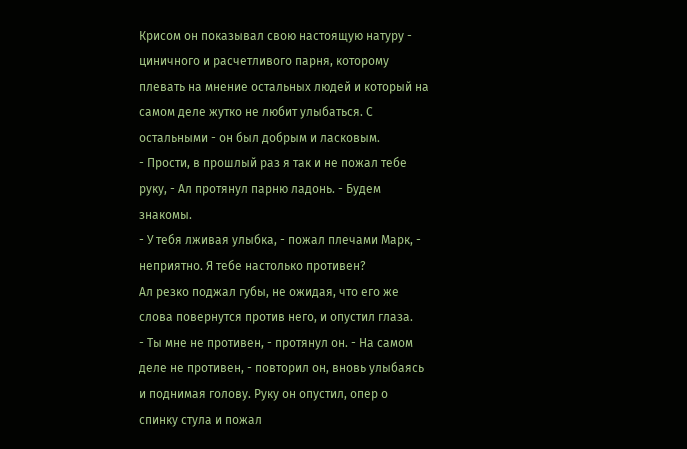Крисом он показывал свою настоящую натуру - циничного и расчетливого парня, которому плевать на мнение остальных людей и который на самом деле жутко не любит улыбаться. С остальными - он был добрым и ласковым.
- Прости, в прошлый раз я так и не пожал тебе руку, - Ал протянул парню ладонь. - Будем знакомы.
- У тебя лживая улыбка, - пожал плечами Марк, - неприятно. Я тебе настолько противен?
Ал резко поджал губы, не ожидая, что его же слова повернутся против него, и опустил глаза.
- Ты мне не противен, - протянул он. - На самом деле не противен, - повторил он, вновь улыбаясь и поднимая голову. Руку он опустил, опер о спинку стула и пожал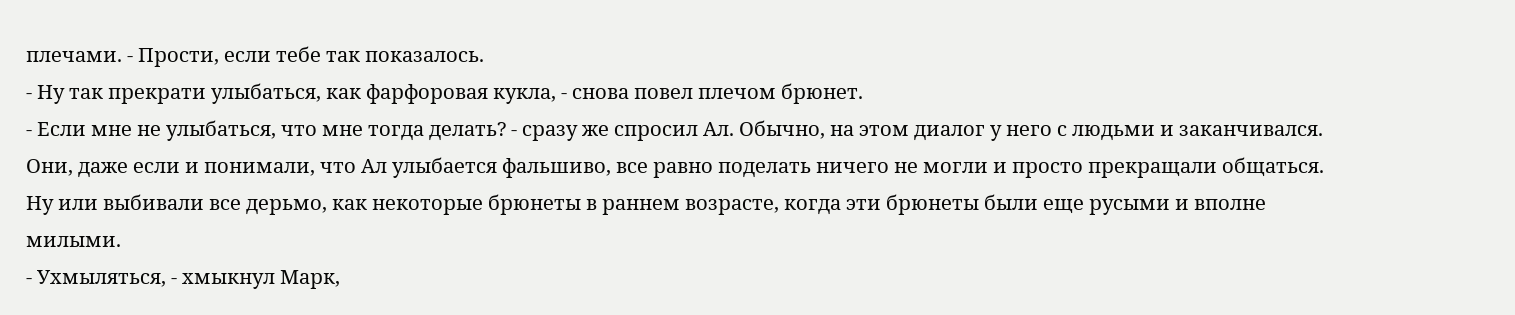плечами. - Прости, если тебе так показалось.
- Ну так прекрати улыбаться, как фарфоровая кукла, - снова повел плечом брюнет.
- Если мне не улыбаться, что мне тогда делать? - сразу же спросил Ал. Обычно, на этом диалог у него с людьми и заканчивался. Они, даже если и понимали, что Ал улыбается фальшиво, все равно поделать ничего не могли и просто прекращали общаться. Ну или выбивали все дерьмо, как некоторые брюнеты в раннем возрасте, когда эти брюнеты были еще русыми и вполне милыми.
- Ухмыляться, - хмыкнул Марк,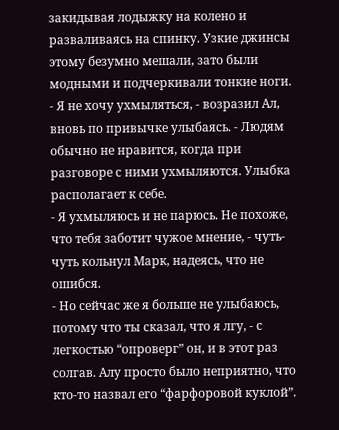закидывая лодыжку на колено и разваливаясь на спинку. Узкие джинсы этому безумно мешали, зато были модными и подчеркивали тонкие ноги.
- Я не хочу ухмыляться, - возразил Ал, вновь по привычке улыбаясь. - Людям обычно не нравится, когда при разговоре с ними ухмыляются. Улыбка располагает к себе.
- Я ухмыляюсь и не парюсь. Не похоже, что тебя заботит чужое мнение, - чуть-чуть кольнул Марк, надеясь, что не ошибся.
- Но сейчас же я больше не улыбаюсь, потому что ты сказал, что я лгу, - с легкостью “опроверг” он, и в этот раз солгав. Алу просто было неприятно, что кто-то назвал его “фарфоровой куклой”.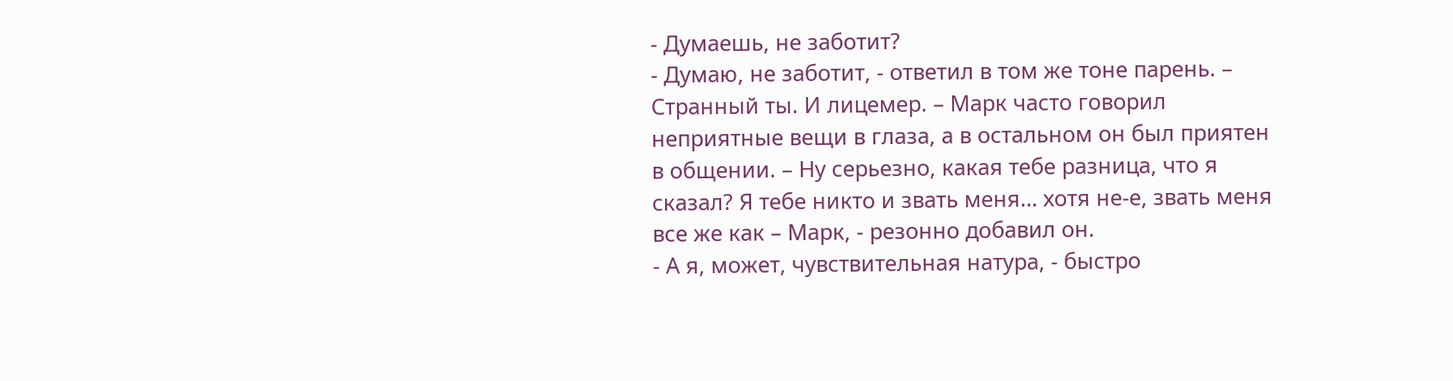- Думаешь, не заботит?
- Думаю, не заботит, - ответил в том же тоне парень. – Странный ты. И лицемер. – Марк часто говорил неприятные вещи в глаза, а в остальном он был приятен в общении. – Ну серьезно, какая тебе разница, что я сказал? Я тебе никто и звать меня… хотя не-е, звать меня все же как – Марк, - резонно добавил он.
- А я, может, чувствительная натура, - быстро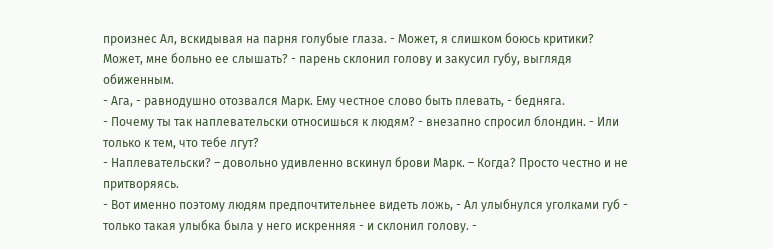произнес Ал, вскидывая на парня голубые глаза. - Может, я слишком боюсь критики? Может, мне больно ее слышать? - парень склонил голову и закусил губу, выглядя обиженным.
- Ага, - равнодушно отозвался Марк. Ему честное слово быть плевать, - бедняга.
- Почему ты так наплевательски относишься к людям? - внезапно спросил блондин. - Или только к тем, что тебе лгут?
- Наплевательски? – довольно удивленно вскинул брови Марк. – Когда? Просто честно и не притворяясь.
- Вот именно поэтому людям предпочтительнее видеть ложь, - Ал улыбнулся уголками губ - только такая улыбка была у него искренняя - и склонил голову. -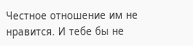Честное отношение им не нравится. И тебе бы не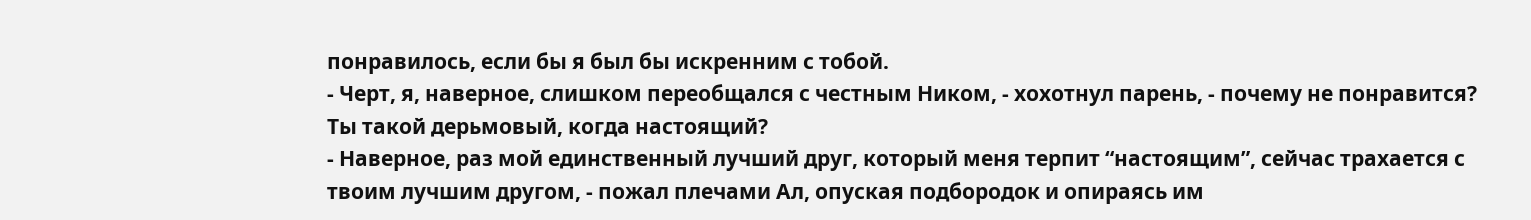понравилось, если бы я был бы искренним с тобой.
- Черт, я, наверное, слишком переобщался с честным Ником, - хохотнул парень, - почему не понравится? Ты такой дерьмовый, когда настоящий?
- Наверное, раз мой единственный лучший друг, который меня терпит “настоящим”, сейчас трахается с твоим лучшим другом, - пожал плечами Ал, опуская подбородок и опираясь им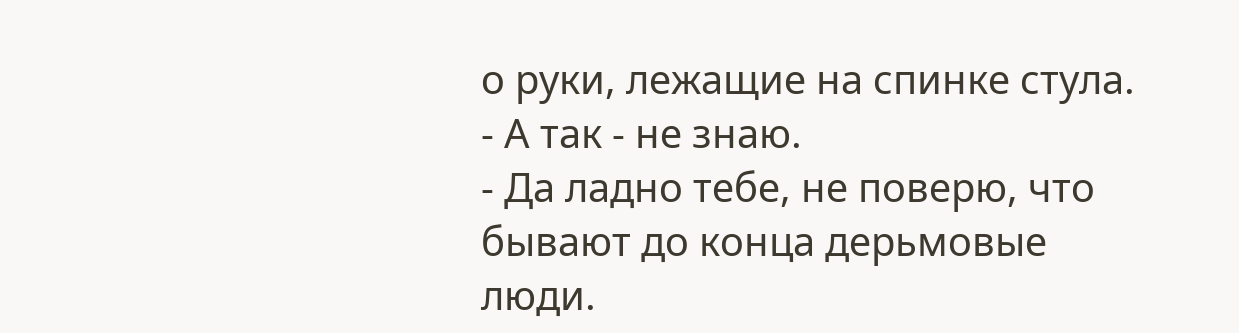о руки, лежащие на спинке стула. - А так - не знаю.
- Да ладно тебе, не поверю, что бывают до конца дерьмовые люди.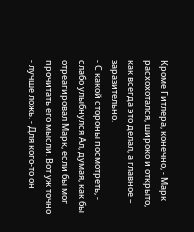Кроме Гитлера, конечно, - Марк расхохотался, широко и открыто, как всегда это делал, а главное – заразительно.
- С какой стороны посмотреть, - слабо улыбнулся Ал, думая, как бы отреагировал Марк, если бы мог прочитать его мысли. Вот уж точно - лучше ложь. - Для кого-то он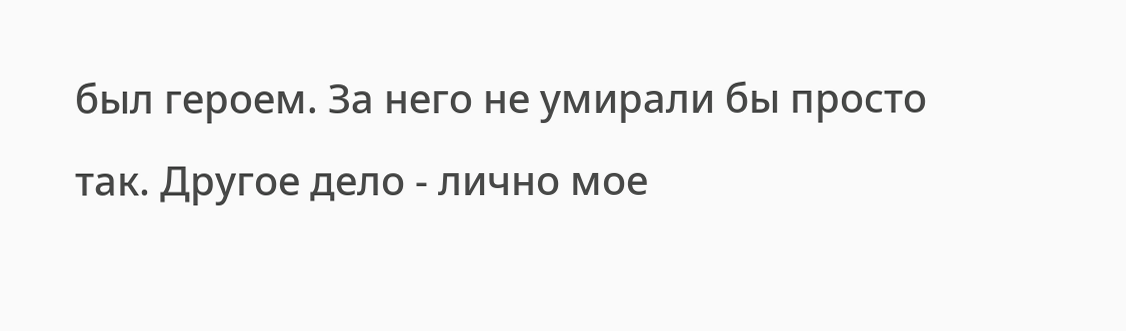был героем. За него не умирали бы просто так. Другое дело - лично мое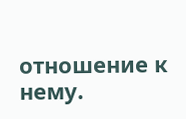отношение к нему.